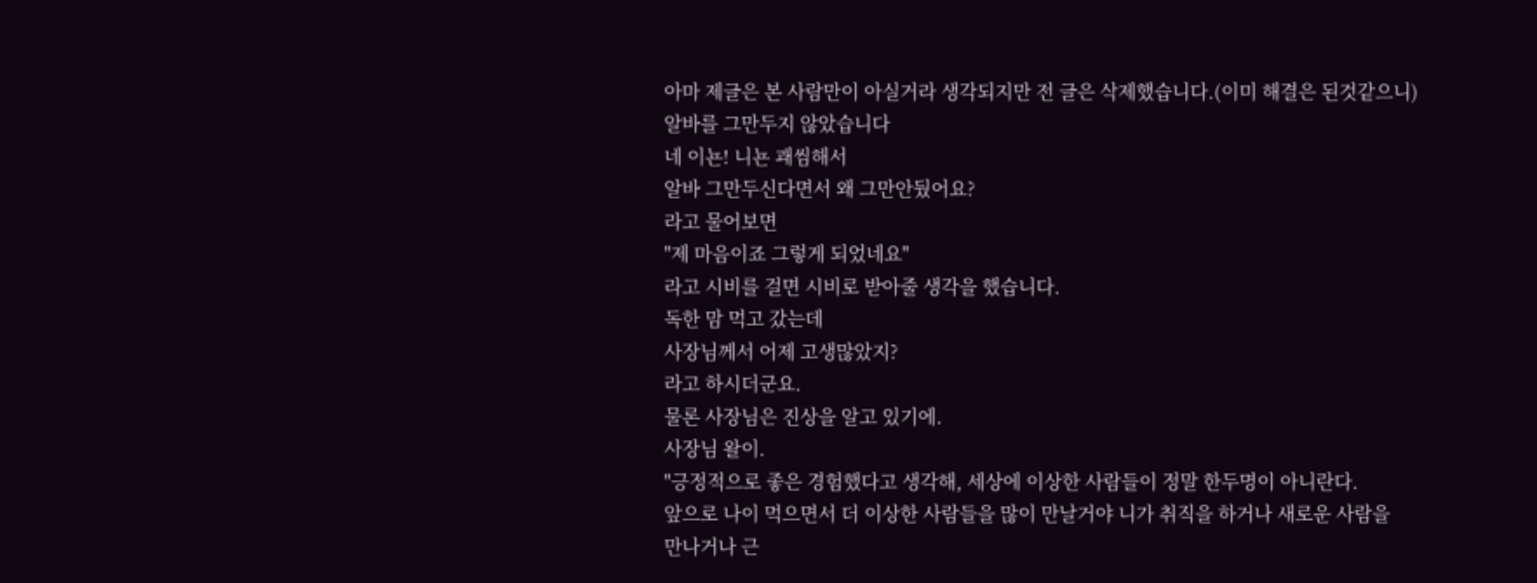아마 제글은 본 사람만이 아실거라 생각되지만 전 글은 삭제했습니다.(이미 해결은 된것같으니)
알바를 그만두지 않았습니다
네 이뇬! 니뇬 괘씸해서
알바 그만두신다면서 왜 그만안뒀어요?
라고 물어보면
"제 마음이죠 그렇게 되었네요"
라고 시비를 걸면 시비로 받아줄 생각을 했습니다.
독한 맘 먹고 갔는데
사장님께서 어제 고생많았지?
라고 하시더군요.
물론 사장님은 진상을 알고 있기에.
사장님 왈이.
"긍정적으로 좋은 경험했다고 생각해, 세상에 이상한 사람들이 정말 한두명이 아니란다.
앞으로 나이 먹으면서 더 이상한 사람들을 많이 만날거야 니가 취직을 하거나 새로운 사람을
만나거나 근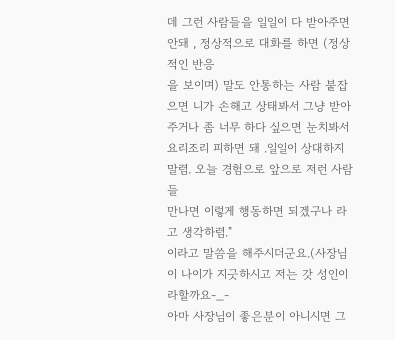데 그런 사람들을 일일이 다 받아주면 안돼 , 정상적으로 대화를 하면 (정상적인 반응
을 보이며) 말도 안통하는 사람 붙잡으면 니가 손해고 상태봐서 그냥 받아주거나 좀 너무 하다 싶으면 눈치봐서 요리조리 피하면 돼 .일일이 상대하지 말렴. 오늘 경험으로 앞으로 저런 사람들
만나면 이렇게 행동하면 되겠구나 라고 생각하렴."
이라고 말씀을 해주시더군요.(사장님이 나이가 지긋하시고 저는 갓 성인이라할까요-_-
아마 사장님이 좋은분이 아니시면 그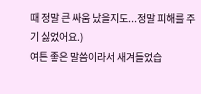때 정말 큰 싸움 났을지도...정말 피해를 주기 싫었어요.)
여튼 좋은 말씀이라서 새겨들었습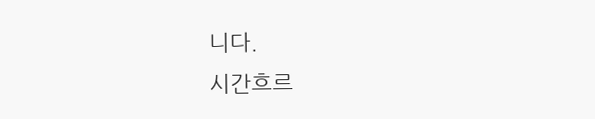니다.
시간흐르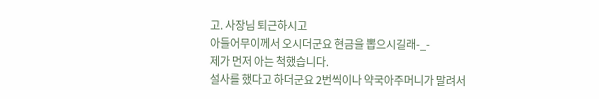고. 사장님 퇴근하시고
아들어무이께서 오시더군요 현금을 뽑으시길래-_-
제가 먼저 아는 척했습니다.
설사를 했다고 하더군요 2번씩이나 약국아주머니가 말려서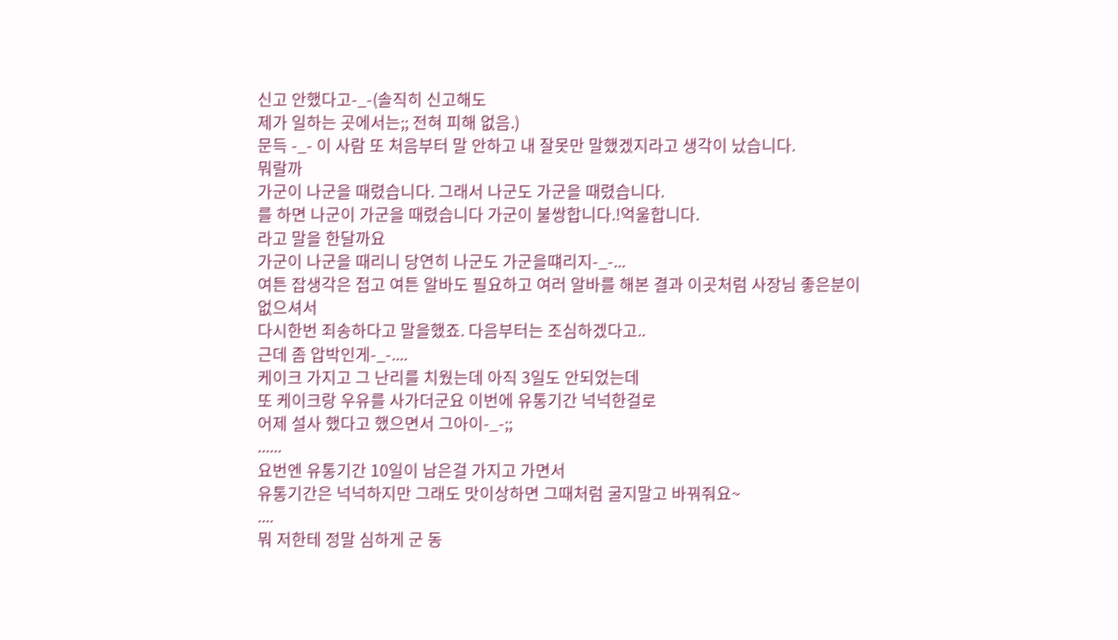신고 안했다고-_-(솔직히 신고해도
제가 일하는 곳에서는;; 전혀 피해 없음.)
문득 -_- 이 사람 또 처음부터 말 안하고 내 잘못만 말했겠지라고 생각이 났습니다.
뭐랄까
가군이 나군을 때렸습니다. 그래서 나군도 가군을 때렸습니다.
를 하면 나군이 가군을 때렸습니다 가군이 불쌍합니다.!억울합니다.
라고 말을 한달까요
가군이 나군을 때리니 당연히 나군도 가군을떄리지-_-...
여튼 잡생각은 접고 여튼 알바도 필요하고 여러 알바를 해본 결과 이곳처럼 사장님 좋은분이
없으셔서
다시한번 죄송하다고 말을했죠. 다음부터는 조심하겠다고..
근데 좀 압박인게-_-....
케이크 가지고 그 난리를 치웠는데 아직 3일도 안되었는데
또 케이크랑 우유를 사가더군요 이번에 유통기간 넉넉한걸로
어제 설사 했다고 했으면서 그아이-_-;;
......
요번엔 유통기간 10일이 남은걸 가지고 가면서
유통기간은 넉넉하지만 그래도 맛이상하면 그때처럼 굴지말고 바꿔줘요~
....
뭐 저한테 정말 심하게 군 동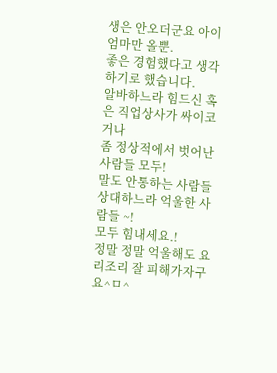생은 안오더군요 아이엄마만 올뿐.
좋은 경험했다고 생각하기로 했습니다.
알바하느라 힘드신 혹은 직업상사가 싸이코거나
좀 정상적에서 벗어난 사람들 모두!
말도 안통하는 사람들 상대하느라 억울한 사람들 ~!
모두 힘내세요.!
정말 정말 억울해도 요리조리 잘 피해가자구요^ㅁ^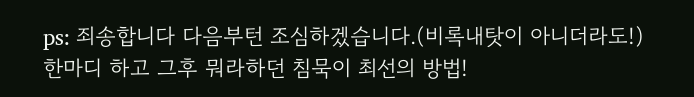ps: 죄송합니다 다음부턴 조심하겠습니다.(비록내탓이 아니더라도!)
한마디 하고 그후 뭐라하던 침묵이 최선의 방법!